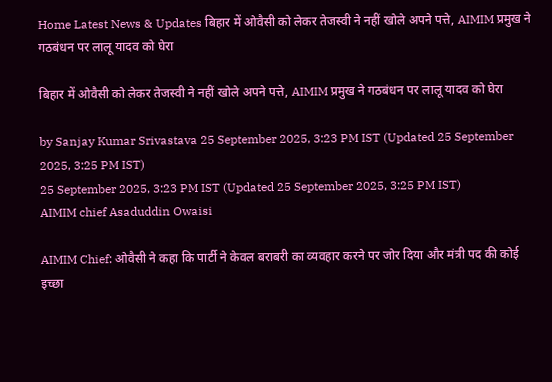Home Latest News & Updates बिहार में ओवैसी को लेकर तेजस्वी ने नहीं खोले अपने पत्ते, AIMIM प्रमुख ने गठबंधन पर लालू यादव को घेरा

बिहार में ओवैसी को लेकर तेजस्वी ने नहीं खोले अपने पत्ते, AIMIM प्रमुख ने गठबंधन पर लालू यादव को घेरा

by Sanjay Kumar Srivastava 25 September 2025, 3:23 PM IST (Updated 25 September 2025, 3:25 PM IST)
25 September 2025, 3:23 PM IST (Updated 25 September 2025, 3:25 PM IST)
AIMIM chief Asaduddin Owaisi

AIMIM Chief: ओवैसी ने कहा कि पार्टी ने केवल बराबरी का व्यवहार करने पर जोर दिया और मंत्री पद की कोई इच्छा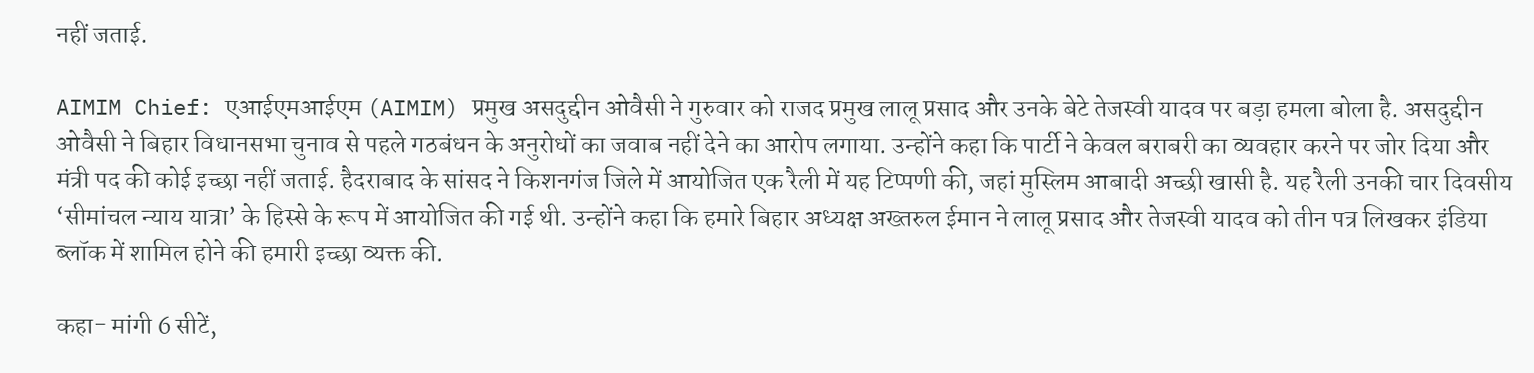नहीं जताई.

AIMIM Chief: एआईएमआईएम (AIMIM) प्रमुख असदुद्दीन ओवैसी ने गुरुवार को राजद प्रमुख लालू प्रसाद और उनके बेटे तेजस्वी यादव पर बड़ा हमला बोला है. असदुद्दीन ओवैसी ने बिहार विधानसभा चुनाव से पहले गठबंधन के अनुरोधों का जवाब नहीं देने का आरोप लगाया. उन्होंने कहा कि पार्टी ने केवल बराबरी का व्यवहार करने पर जोर दिया और मंत्री पद की कोई इच्छा नहीं जताई. हैदराबाद के सांसद ने किशनगंज जिले में आयोजित एक रैली में यह टिप्पणी की, जहां मुस्लिम आबादी अच्छी खासी है. यह रैली उनकी चार दिवसीय ‘सीमांचल न्याय यात्रा’ के हिस्से के रूप में आयोजित की गई थी. उन्होंने कहा कि हमारे बिहार अध्यक्ष अख्तरुल ईमान ने लालू प्रसाद और तेजस्वी यादव को तीन पत्र लिखकर इंडिया ब्लॉक में शामिल होने की हमारी इच्छा व्यक्त की.

कहा- मांगी 6 सीटें,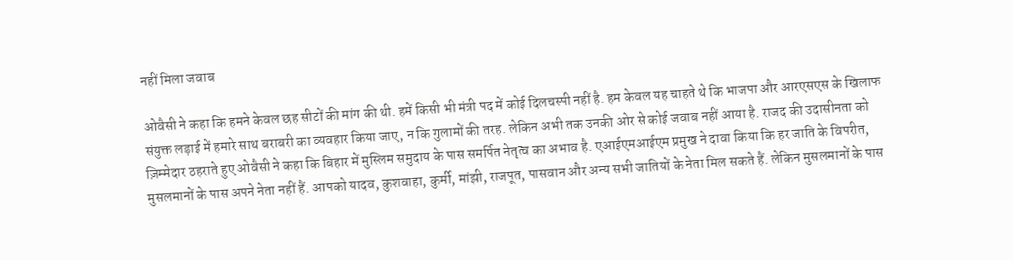नहीं मिला जवाब

ओवैसी ने कहा कि हमने केवल छह सीटों की मांग की थी. हमें किसी भी मंत्री पद में कोई दिलचस्पी नहीं है. हम केवल यह चाहते थे कि भाजपा और आरएसएस के खिलाफ संयुक्त लड़ाई में हमारे साथ बराबरी का व्यवहार किया जाए, न कि गुलामों की तरह. लेकिन अभी तक उनकी ओर से कोई जवाब नहीं आया है. राजद की उदासीनता को ज़िम्मेदार ठहराते हुए ओवैसी ने कहा कि बिहार में मुस्लिम समुदाय के पास समर्पित नेतृत्व का अभाव है. एआईएमआईएम प्रमुख ने दावा किया कि हर जाति के विपरीत, मुसलमानों के पास अपने नेता नहीं हैं. आपको यादव, कुशवाहा, कुर्मी, मांझी, राजपूत, पासवान और अन्य सभी जातियों के नेता मिल सकते हैं. लेकिन मुसलमानों के पास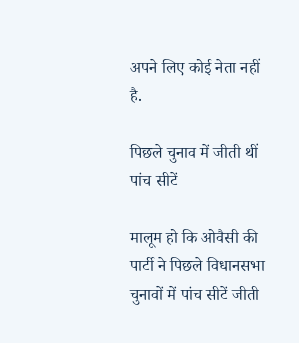अपने लिए कोई नेता नहीं है.

पिछले चुनाव में जीती थीं पांच सीटें

मालूम हो कि ओवैसी की पार्टी ने पिछले विधानसभा चुनावों में पांच सीटें जीती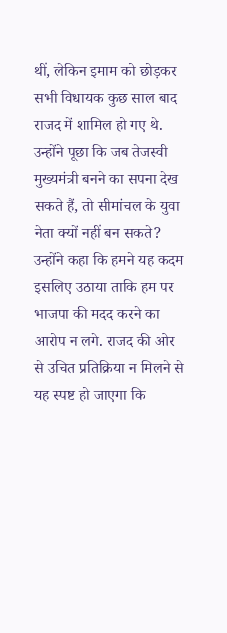थीं, लेकिन इमाम को छोड़कर सभी विधायक कुछ साल बाद राजद में शामिल हो गए थे. उन्होंने पूछा कि जब तेजस्वी मुख्यमंत्री बनने का सपना देख सकते हैं, तो सीमांचल के युवा नेता क्यों नहीं बन सकते? उन्होंने कहा कि हमने यह कदम इसलिए उठाया ताकि हम पर भाजपा की मदद करने का आरोप न लगे. राजद की ओर से उचित प्रतिक्रिया न मिलने से यह स्पष्ट हो जाएगा कि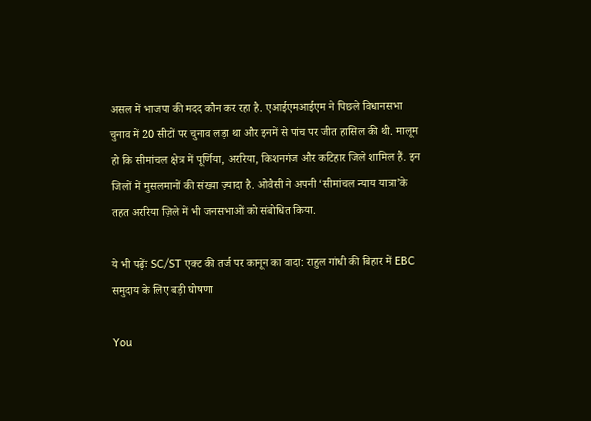असल में भाजपा की मदद कौन कर रहा है. एआईएमआईएम ने पिछले विधानसभा चुनाव में 20 सीटों पर चुनाव लड़ा था और इनमें से पांच पर जीत हासिल की थी. मालूम हो कि सीमांचल क्षेत्र में पूर्णिया, अररिया, किशनगंज और कटिहार जिले शामिल हैं. इन जिलों में मुसलमानों की संख्या ज़्यादा है. ओवैसी ने अपनी ‘सीमांचल न्याय यात्रा’के तहत अररिया ज़िले में भी जनसभाओं को संबोधित किया.

ये भी पढ़ेंः SC/ST एक्ट की तर्ज पर कानून का वादा: राहुल गांधी की बिहार में EBC समुदाय के लिए बड़ी घोषणा

You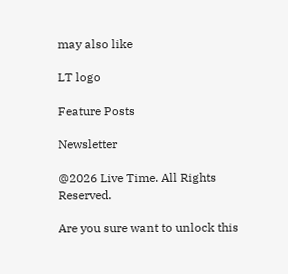may also like

LT logo

Feature Posts

Newsletter

@2026 Live Time. All Rights Reserved.

Are you sure want to unlock this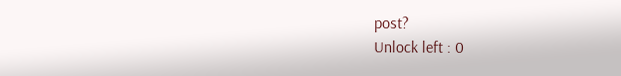post?
Unlock left : 0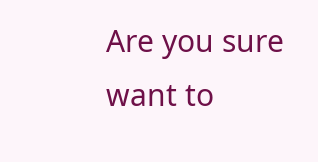Are you sure want to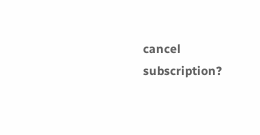cancel subscription?